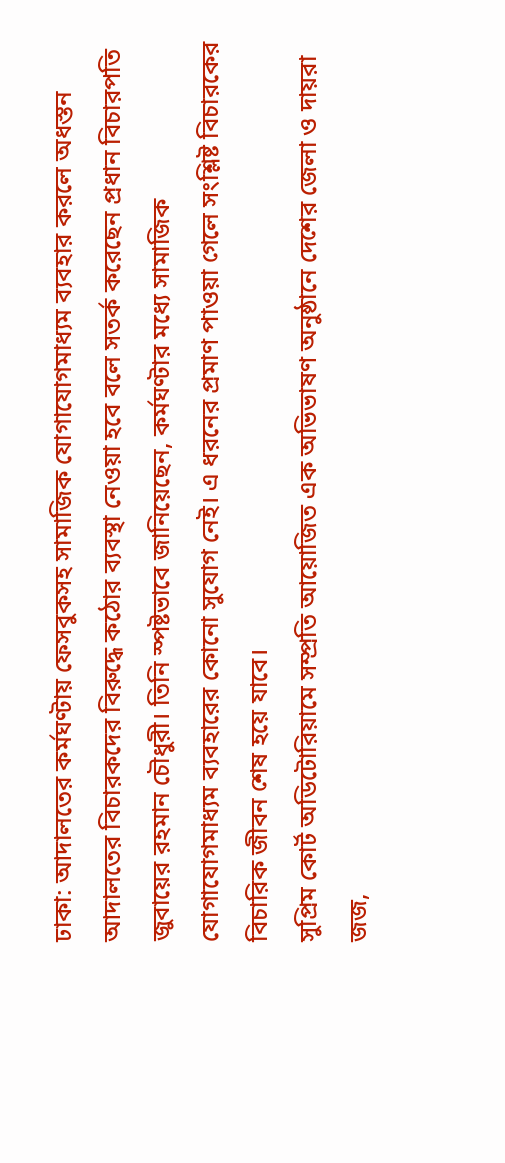ঢাকা: আদালতের কর্মঘণ্টায় ফেসবুকসহ সামাজিক যোগাযোগমাধ্যম ব্যবহার করলে অধস্তন আদালতের বিচারকদের বিরুদ্ধে কঠোর ব্যবস্থা নেওয়া হবে বলে সতর্ক করেছেন প্রধান বিচারপতি জুবায়ের রহমান চৌধুরী। তিনি স্পষ্টভাবে জানিয়েছেন, কর্মঘণ্টার মধ্যে সামাজিক যোগাযোগমাধ্যম ব্যবহারের কোনো সুযোগ নেই। এ ধরনের প্রমাণ পাওয়া গেলে সংশ্লিষ্ট বিচারকের বিচারিক জীবন শেষ হয়ে যাবে।
সুপ্রিম কোর্ট অডিটোরিয়ামে সম্প্রতি আয়োজিত এক অভিভাষণ অনুষ্ঠানে দেশের জেলা ও দায়রা জজ,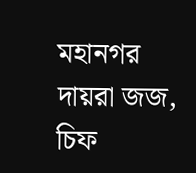মহানগর দায়রা জজ, চিফ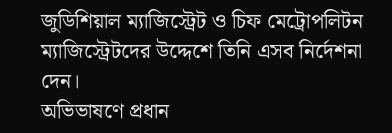জুডিশিয়াল ম্যাজিস্ট্রেট ও চিফ মেট্রোপলিটন ম্যাজিস্ট্রেটদের উদ্দেশে তিনি এসব নির্দেশনা দেন।
অভিভাষণে প্রধান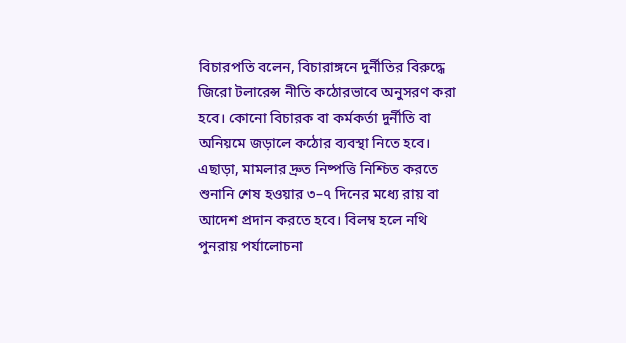বিচারপতি বলেন, বিচারাঙ্গনে দুর্নীতির বিরুদ্ধে জিরো টলারেন্স নীতি কঠোরভাবে অনুসরণ করা হবে। কোনো বিচারক বা কর্মকর্তা দুর্নীতি বা অনিয়মে জড়ালে কঠোর ব্যবস্থা নিতে হবে। এছাড়া, মামলার দ্রুত নিষ্পত্তি নিশ্চিত করতে শুনানি শেষ হওয়ার ৩–৭ দিনের মধ্যে রায় বা আদেশ প্রদান করতে হবে। বিলম্ব হলে নথি পুনরায় পর্যালোচনা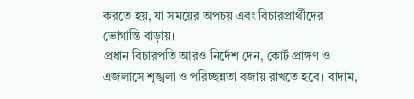করতে হয়, যা সময়ের অপচয় এবং বিচারপ্রার্থীদের ভোগান্তি বাড়ায়।
প্রধান বিচারপতি আরও নির্দেশ দেন, কোর্ট প্রাঙ্গণ ও এজলাসে শৃঙ্খলা ও পরিচ্ছন্নতা বজায় রাখতে হবে। বাদাম,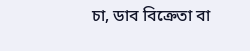চা, ডাব বিক্রেতা বা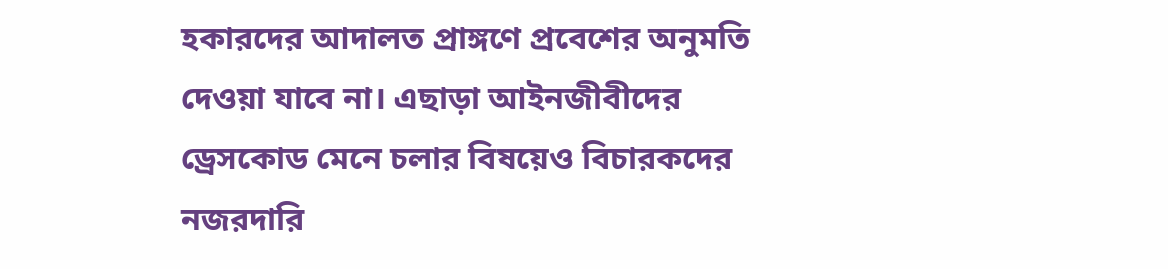হকারদের আদালত প্রাঙ্গণে প্রবেশের অনুমতি দেওয়া যাবে না। এছাড়া আইনজীবীদের ড্রেসকোড মেনে চলার বিষয়েও বিচারকদের নজরদারি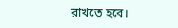রাখতে হবে।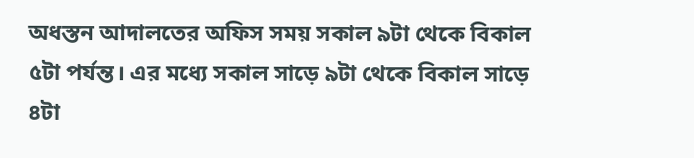অধস্তন আদালতের অফিস সময় সকাল ৯টা থেকে বিকাল ৫টা পর্যন্ত। এর মধ্যে সকাল সাড়ে ৯টা থেকে বিকাল সাড়ে ৪টা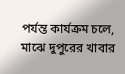পর্যন্ত কার্যক্রম চলে, মাঝে দুপুরের খাবার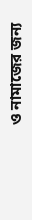ও নামাজের জন্য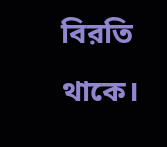বিরতি থাকে।